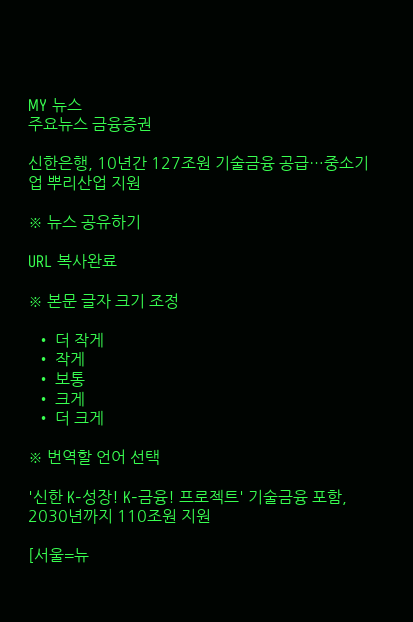MY 뉴스
주요뉴스 금융증권

신한은행, 10년간 127조원 기술금융 공급…중소기업 뿌리산업 지원

※ 뉴스 공유하기

URL 복사완료

※ 본문 글자 크기 조정

  • 더 작게
  • 작게
  • 보통
  • 크게
  • 더 크게

※ 번역할 언어 선택

'신한 K-성장! K-금융! 프로젝트' 기술금융 포함, 2030년까지 110조원 지원

[서울=뉴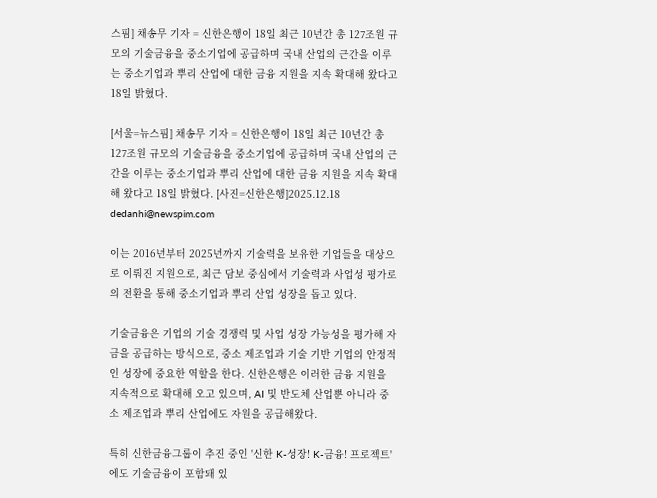스핌] 채송무 기자 = 신한은행이 18일 최근 10년간 총 127조원 규모의 기술금융을 중소기업에 공급하며 국내 산업의 근간을 이루는 중소기업과 뿌리 산업에 대한 금융 지원을 지속 확대해 왔다고 18일 밝혔다.

[서울=뉴스핌] 채송무 기자 = 신한은행이 18일 최근 10년간 총 127조원 규모의 기술금융을 중소기업에 공급하며 국내 산업의 근간을 이루는 중소기업과 뿌리 산업에 대한 금융 지원을 지속 확대해 왔다고 18일 밝혔다. [사진=신한은행]2025.12.18 dedanhi@newspim.com

이는 2016년부터 2025년까지 기술력을 보유한 기업들을 대상으로 이뤄진 지원으로, 최근 담보 중심에서 기술력과 사업성 평가로의 전환을 통해 중소기업과 뿌리 산업 성장을 돕고 있다.

기술금융은 기업의 기술 경쟁력 및 사업 성장 가능성을 평가해 자금을 공급하는 방식으로, 중소 제조업과 기술 기반 기업의 안정적인 성장에 중요한 역할을 한다. 신한은행은 이러한 금융 지원을 지속적으로 확대해 오고 있으며, AI 및 반도체 산업뿐 아니라 중소 제조업과 뿌리 산업에도 자원을 공급해왔다.

특히 신한금융그룹이 추진 중인 '신한 K-성장! K-금융! 프로젝트'에도 기술금융이 포함돼 있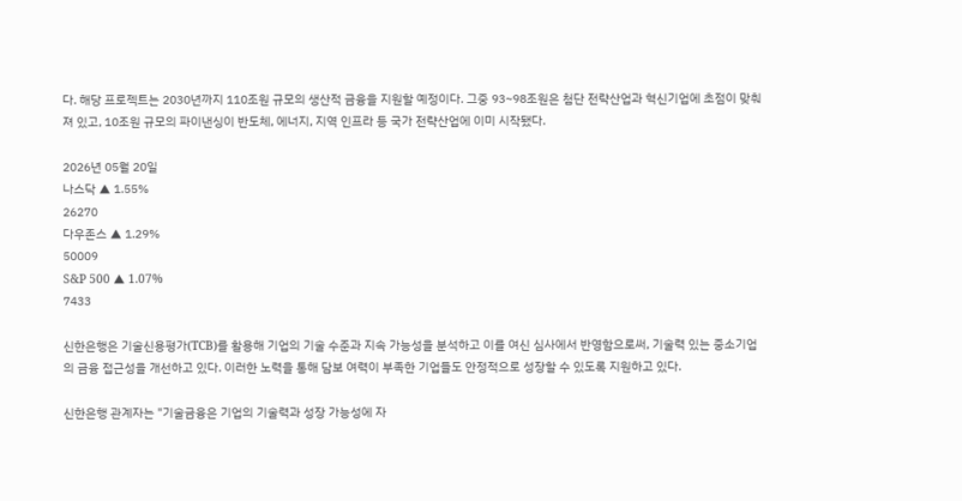다. 해당 프로젝트는 2030년까지 110조원 규모의 생산적 금융을 지원할 예정이다. 그중 93~98조원은 첨단 전략산업과 혁신기업에 초점이 맞춰져 있고, 10조원 규모의 파이낸싱이 반도체, 에너지, 지역 인프라 등 국가 전략산업에 이미 시작됐다.

2026년 05월 20일
나스닥 ▲ 1.55%
26270
다우존스 ▲ 1.29%
50009
S&P 500 ▲ 1.07%
7433

신한은행은 기술신용평가(TCB)를 활용해 기업의 기술 수준과 지속 가능성을 분석하고 이를 여신 심사에서 반영함으로써, 기술력 있는 중소기업의 금융 접근성을 개선하고 있다. 이러한 노력을 통해 담보 여력이 부족한 기업들도 안정적으로 성장할 수 있도록 지원하고 있다.

신한은행 관계자는 "기술금융은 기업의 기술력과 성장 가능성에 자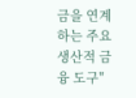금을 연계하는 주요 생산적 금융 도구"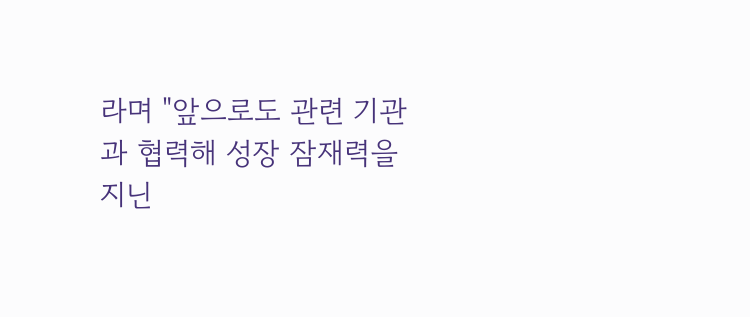라며 "앞으로도 관련 기관과 협력해 성장 잠재력을 지닌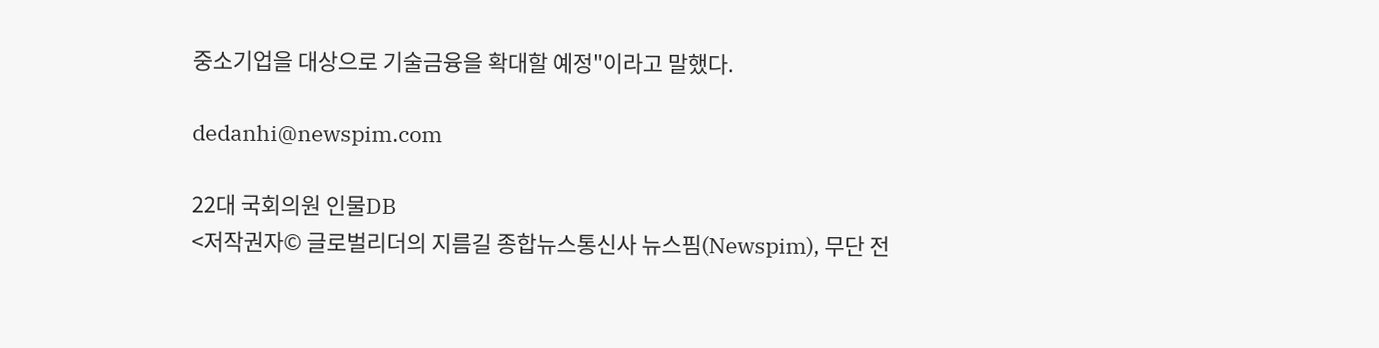중소기업을 대상으로 기술금융을 확대할 예정"이라고 말했다.

dedanhi@newspim.com

22대 국회의원 인물DB
<저작권자© 글로벌리더의 지름길 종합뉴스통신사 뉴스핌(Newspim), 무단 전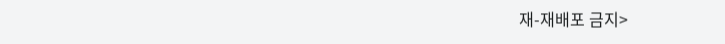재-재배포 금지>